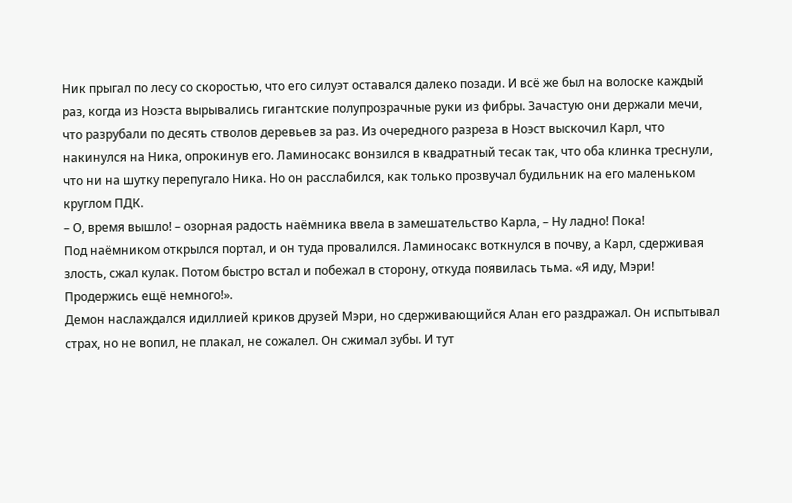Ник прыгал по лесу со скоростью, что его силуэт оставался далеко позади. И всё же был на волоске каждый раз, когда из Ноэста вырывались гигантские полупрозрачные руки из фибры. Зачастую они держали мечи, что разрубали по десять стволов деревьев за раз. Из очередного разреза в Ноэст выскочил Карл, что накинулся на Ника, опрокинув его. Ламиносакс вонзился в квадратный тесак так, что оба клинка треснули, что ни на шутку перепугало Ника. Но он расслабился, как только прозвучал будильник на его маленьком круглом ПДК.
– О, время вышло! – озорная радость наёмника ввела в замешательство Карла, – Ну ладно! Пока!
Под наёмником открылся портал, и он туда провалился. Ламиносакс воткнулся в почву, а Карл, сдерживая злость, сжал кулак. Потом быстро встал и побежал в сторону, откуда появилась тьма. «Я иду, Мэри! Продержись ещё немного!».
Демон наслаждался идиллией криков друзей Мэри, но сдерживающийся Алан его раздражал. Он испытывал страх, но не вопил, не плакал, не сожалел. Он сжимал зубы. И тут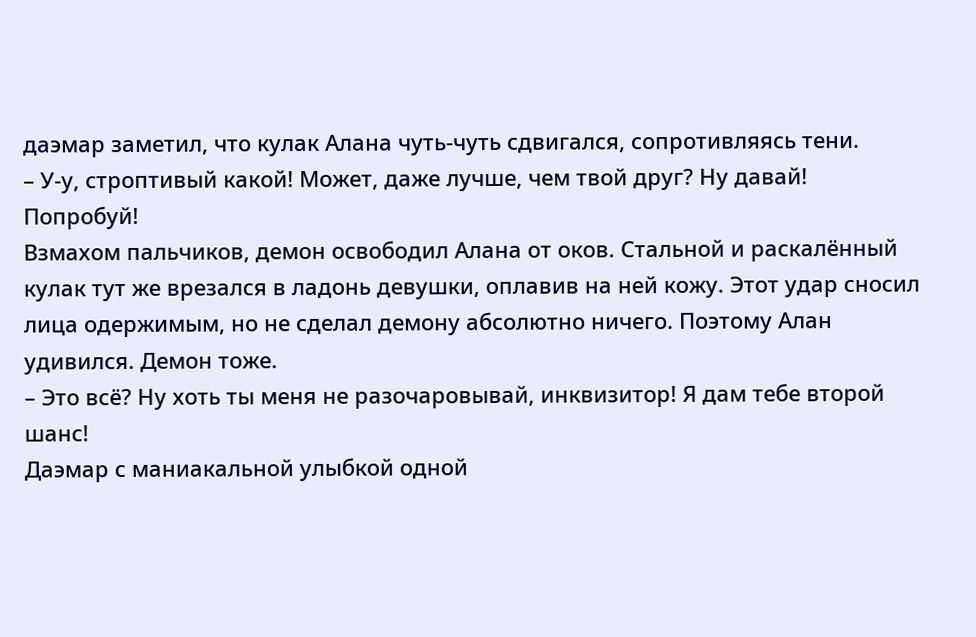даэмар заметил, что кулак Алана чуть-чуть сдвигался, сопротивляясь тени.
– У-у, строптивый какой! Может, даже лучше, чем твой друг? Ну давай! Попробуй!
Взмахом пальчиков, демон освободил Алана от оков. Стальной и раскалённый кулак тут же врезался в ладонь девушки, оплавив на ней кожу. Этот удар сносил лица одержимым, но не сделал демону абсолютно ничего. Поэтому Алан удивился. Демон тоже.
– Это всё? Ну хоть ты меня не разочаровывай, инквизитор! Я дам тебе второй шанс!
Даэмар с маниакальной улыбкой одной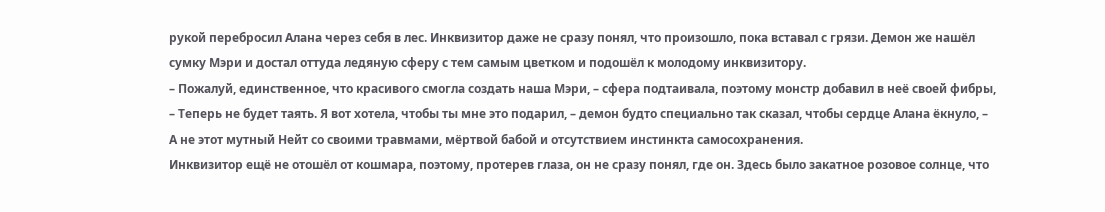рукой перебросил Алана через себя в лес. Инквизитор даже не сразу понял, что произошло, пока вставал с грязи. Демон же нашёл сумку Мэри и достал оттуда ледяную сферу с тем самым цветком и подошёл к молодому инквизитору.
– Пожалуй, единственное, что красивого смогла создать наша Мэри, – сфера подтаивала, поэтому монстр добавил в неё своей фибры, – Теперь не будет таять. Я вот хотела, чтобы ты мне это подарил, – демон будто специально так сказал, чтобы сердце Алана ёкнуло, – А не этот мутный Нейт со своими травмами, мёртвой бабой и отсутствием инстинкта самосохранения.
Инквизитор ещё не отошёл от кошмара, поэтому, протерев глаза, он не сразу понял, где он. Здесь было закатное розовое солнце, что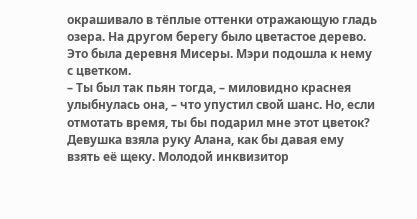окрашивало в тёплые оттенки отражающую гладь озера. На другом берегу было цветастое дерево. Это была деревня Мисеры. Мэри подошла к нему с цветком.
– Ты был так пьян тогда, – миловидно краснея улыбнулась она, – что упустил свой шанс. Но, если отмотать время, ты бы подарил мне этот цветок?
Девушка взяла руку Алана, как бы давая ему взять её щеку. Молодой инквизитор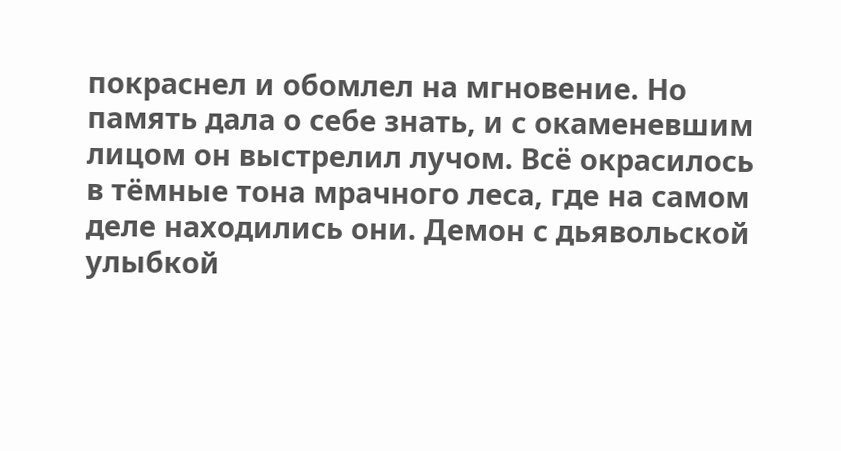покраснел и обомлел на мгновение. Но память дала о себе знать, и с окаменевшим лицом он выстрелил лучом. Всё окрасилось в тёмные тона мрачного леса, где на самом деле находились они. Демон с дьявольской улыбкой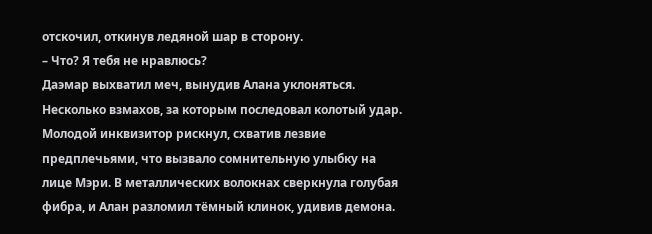отскочил, откинув ледяной шар в сторону.
– Что? Я тебя не нравлюсь?
Даэмар выхватил меч, вынудив Алана уклоняться. Несколько взмахов, за которым последовал колотый удар. Молодой инквизитор рискнул, схватив лезвие предплечьями, что вызвало сомнительную улыбку на лице Мэри. В металлических волокнах сверкнула голубая фибра, и Алан разломил тёмный клинок, удивив демона.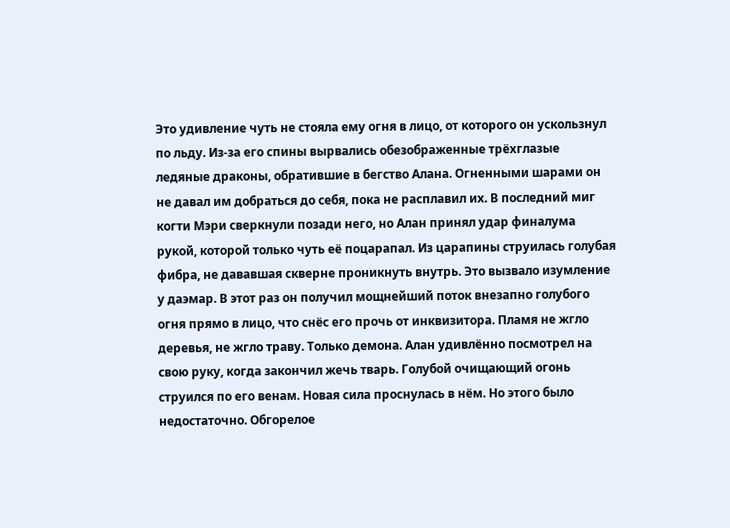Это удивление чуть не стояла ему огня в лицо, от которого он ускользнул по льду. Из-за его спины вырвались обезображенные трёхглазые ледяные драконы, обратившие в бегство Алана. Огненными шарами он не давал им добраться до себя, пока не расплавил их. В последний миг когти Мэри сверкнули позади него, но Алан принял удар финалума рукой, которой только чуть её поцарапал. Из царапины струилась голубая фибра, не дававшая скверне проникнуть внутрь. Это вызвало изумление у даэмар. В этот раз он получил мощнейший поток внезапно голубого огня прямо в лицо, что снёс его прочь от инквизитора. Пламя не жгло деревья, не жгло траву. Только демона. Алан удивлённо посмотрел на свою руку, когда закончил жечь тварь. Голубой очищающий огонь струился по его венам. Новая сила проснулась в нём. Но этого было недостаточно. Обгорелое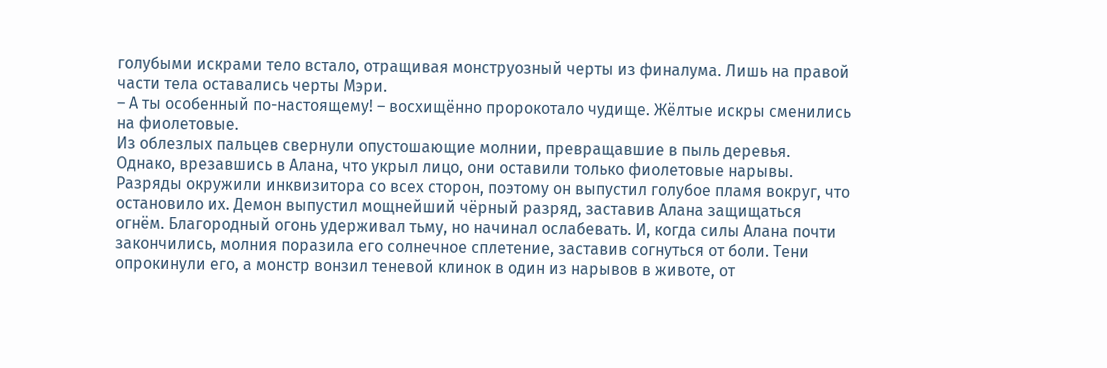голубыми искрами тело встало, отращивая монструозный черты из финалума. Лишь на правой части тела оставались черты Мэри.
– А ты особенный по-настоящему! – восхищённо пророкотало чудище. Жёлтые искры сменились на фиолетовые.
Из облезлых пальцев свернули опустошающие молнии, превращавшие в пыль деревья. Однако, врезавшись в Алана, что укрыл лицо, они оставили только фиолетовые нарывы. Разряды окружили инквизитора со всех сторон, поэтому он выпустил голубое пламя вокруг, что остановило их. Демон выпустил мощнейший чёрный разряд, заставив Алана защищаться огнём. Благородный огонь удерживал тьму, но начинал ослабевать. И, когда силы Алана почти закончились, молния поразила его солнечное сплетение, заставив согнуться от боли. Тени опрокинули его, а монстр вонзил теневой клинок в один из нарывов в животе, от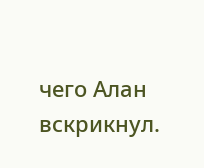чего Алан вскрикнул.